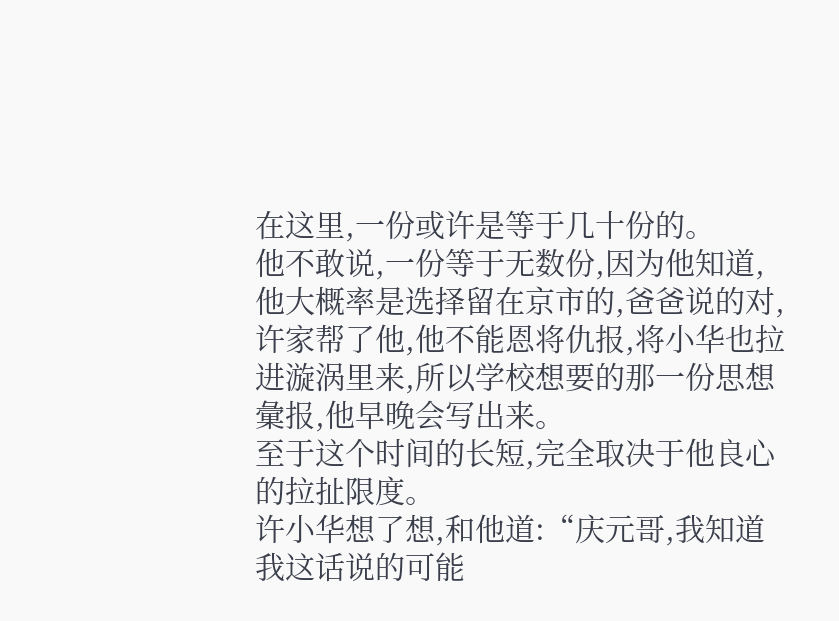在这里,一份或许是等于几十份的。
他不敢说,一份等于无数份,因为他知道,他大概率是选择留在京市的,爸爸说的对,许家帮了他,他不能恩将仇报,将小华也拉进漩涡里来,所以学校想要的那一份思想彙报,他早晚会写出来。
至于这个时间的长短,完全取决于他良心的拉扯限度。
许小华想了想,和他道:“庆元哥,我知道我这话说的可能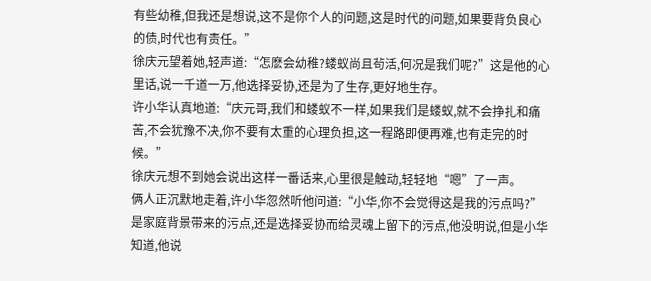有些幼稚,但我还是想说,这不是你个人的问题,这是时代的问题,如果要背负良心的债,时代也有责任。”
徐庆元望着她,轻声道:“怎麽会幼稚?蝼蚁尚且茍活,何况是我们呢?”这是他的心里话,说一千道一万,他选择妥协,还是为了生存,更好地生存。
许小华认真地道:“庆元哥,我们和蝼蚁不一样,如果我们是蝼蚁,就不会挣扎和痛苦,不会犹豫不决,你不要有太重的心理负担,这一程路即便再难,也有走完的时候。”
徐庆元想不到她会说出这样一番话来,心里很是触动,轻轻地“嗯”了一声。
俩人正沉默地走着,许小华忽然听他问道:“小华,你不会觉得这是我的污点吗?”
是家庭背景带来的污点,还是选择妥协而给灵魂上留下的污点,他没明说,但是小华知道,他说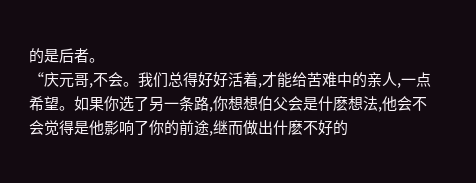的是后者。
“庆元哥,不会。我们总得好好活着,才能给苦难中的亲人,一点希望。如果你选了另一条路,你想想伯父会是什麽想法,他会不会觉得是他影响了你的前途,继而做出什麽不好的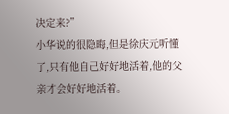决定来?”
小华说的很隐晦,但是徐庆元听懂了,只有他自己好好地活着,他的父亲才会好好地活着。